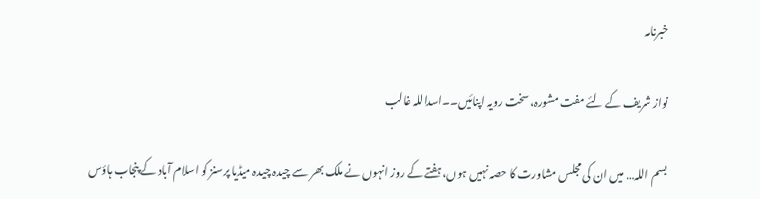خبرنامہ

نواز شریف کے لئے مفت مشورہ، سخت رویہ اپنائیں۔۔اسداللہ غالب

بسم اللہ… میں ان کی مجلس مشاورت کا حصہ نہیں ہوں، ہفتے کے روز انہوں نے ملک بھر سے چیدہ چیدہ میڈیا پرسنز کو اسلام آباد کے پنجاب ہاؤس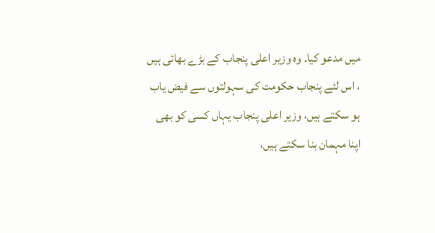میں مدعو کیا۔ وہ وزیر اعلی پنجاب کے بڑے بھائی ہیں ، اس لئے پنجاب حکومت کی سہولتوں سے فیض یاب ہو سکتے ہیں، وزیر اعلی پنجاب یہاں کسی کو بھی اپنا مہمان بنا سکتے ہیں،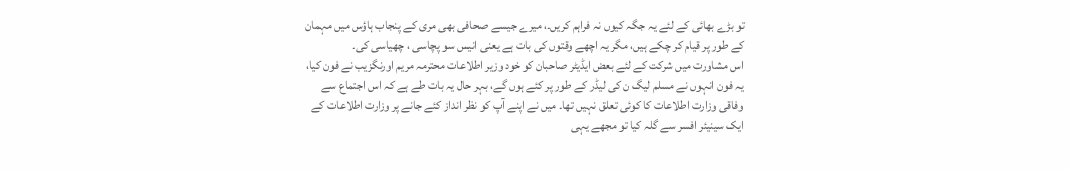تو بڑے بھائی کے لئے یہ جگہ کیوں نہ فراہم کریں۔، میرے جیسے صحافی بھی مری کے پنجاب ہاؤس میں مہمان کے طور پر قیام کر چکے ہیں، مگر یہ اچھے وقتوں کی بات ہے یعنی انیس سو پچاسی ، چھیاسی کی۔
اس مشاورت میں شرکت کے لئے بعض ایڈیٹر صاحبان کو خود وزیر اطلاعات محترمہ مریم اورنگزیب نے فون کیا، یہ فون انہوں نے مسلم لیگ ن کی لیڈر کے طور پر کئے ہوں گے، بہر حال یہ بات طے ہے کہ اس اجتماع سے وفاقی وزارت اطلاعات کا کوئی تعلق نہیں تھا۔ میں نے اپنے آپ کو نظر انداز کئے جانے پر وزارت اطلاعات کے ایک سینیئر افسر سے گلہ کیا تو مجھے یہی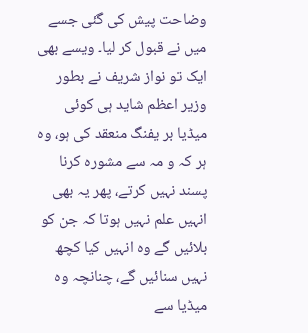وضاحت پیش کی گئی جسے میں نے قبول کر لیا۔ ویسے بھی ایک تو نواز شریف نے بطور وزیر اعظم شاید ہی کوئی میڈیا بر یفنگ منعقد کی ہو، وہ ہر کہ و مہ سے مشورہ کرنا پسند نہیں کرتے، پھر یہ بھی انہیں علم نہیں ہوتا کہ جن کو بلائیں گے وہ انہیں کیا کچھ نہیں سنائیں گے، چنانچہ وہ میڈیا سے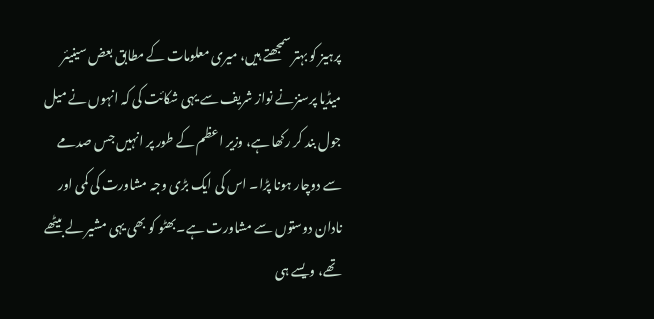پرہیز کو بہتر سمجھتے ہیں، میری معلومات کے مطابق بعض سینیئر میڈیا پرسنزنے نواز شریف سے یہی شکائت کی کہ انہوں نے میل جول بند کر رکھا ہے، وزیر اعظم کے طور پر انہیں جس صدمے سے دوچار ہونا پڑا۔ اس کی ایک بڑی وجہ مشاورت کی کمی اور نادان دوستوں سے مشاورت ہے۔بھٹو کو بھی یہی مشیر لے بیٹھے تھے، ویسے ہی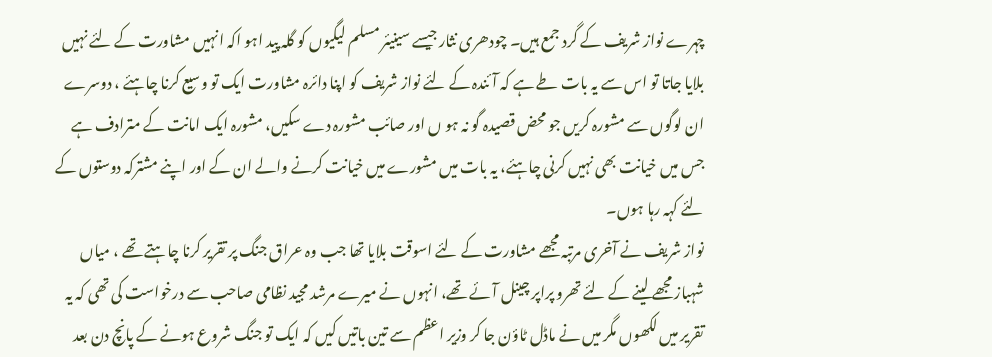چہرے نواز شریف کے گرد جمع ہیں۔ چودھری نثار جیسے سینیئر مسلم لیگیوں کو گلہ پید اہو اکہ انہیں مشاورت کے لئے نہیں بلایا جاتا تو اس سے یہ بات طے ہے کہ آئندہ کے لئے نواز شریف کو اپنا دائرہ مشاورت ایک تو وسیع کرنا چاہئے ، دوسرے ان لوگوں سے مشورہ کریں جو محض قصیدہ گو نہ ہو ں اور صائب مشورہ دے سکیں، مشورہ ایک امانت کے مترادف ہے جس میں خیانت بھی نہیں کرنی چاہئے، یہ بات میں مشورے میں خیانت کرنے والے ان کے اور اپنے مشترکہ دوستوں کے لئے کہہ رہا ہوں۔
نواز شریف نے آخری مرتبہ مجھے مشاورت کے لئے اسوقت بلایا تھا جب وہ عراق جنگ پر تقریر کرنا چاہتے تھے ، میاں شہباز مجھے لینے کے لئے تھرو پراپر چینل آئے تھے، انہوں نے میرے مرشد مجید نظامی صاحب سے درخواست کی تھی کہ یہ تقریر میں لکھوں مگر میں نے ماڈل ٹاؤن جا کر وزیر اعظم سے تین باتیں کیں کہ ایک تو جنگ شروع ہونے کے پانچ دن بعد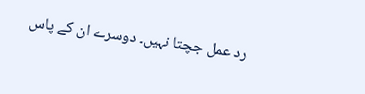رد عمل جچتا نہیں۔ دوسرے ان کے پاس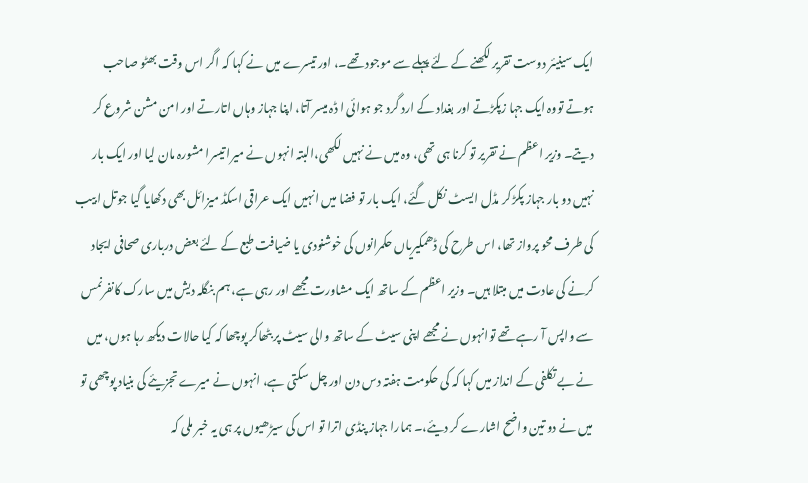ایک سینیئر دوست تقریر لکھنے کے لئے پہلے سے موجود تھے۔، اور تیسرے میں نے کہا کہ اگر اس وقت بھٹو صاحب ہوتے تووہ ایک جہا زپکڑتے اور بغداد کے ارد گرد جو ہوائی ا ڈہ میسر آتا، اپنا جہاز وہاں اتارتے اور امن مشن شروع کر دیتے۔ وزیر اعظم نے تقریر تو کرنا ہی تھی، وہ میں نے نہیں لکھی،البتہ انہوں نے میرا تیسرا مشورہ مان لیا اور ایک بار نہیں دو بار جہاز پکڑ کر مڈل ایسٹ نکل گئے، ایک بار تو فضا میں انہیں ایک عراقی اسکڈ میزائل بھی دکھایا گیا جوتل ابیب کی طرف محو پرواز تھا، اس طرح کی ڈھمکیریاں حکمرانوں کی خوشنودی یا ضیافت طبع کے لئے بعض درباری صحافی ایجاد کرنے کی عادت میں مبتلا ہیں۔ وزیر اعظم کے ساتھ ایک مشاورت مجھے اور رہی ہے، ہم بنگلہ دیش میں سارک کانفرنمس سے واپس آ رہے تھے توانہوں نے مجھے اپنی سیٹ کے ساتھ والی سیٹ پر بٹھاکر پوچھا کہ کیا حالات دیکھ رہا ہوں، میں نے بے تکلفی کے انداز میں کہا کہ کی حکومت ہفتہ دس دن اور چل سکتی ہے، انہوں نے میرے تجزیئے کی بنیاد پوچھی تو میں نے دو تین واضح اشارے کر دیئے،۔ ہمارا جہاز پنڈی اترا تو اس کی سیڑھیوں پر ہی یہ خبر ملی کہ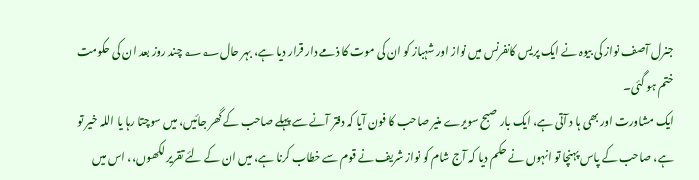جنرل آصف نواز کی بیوہ نے ایک پریس کانفرنس میں نواز اور شہباز کو ان کی موت کا ذمے دار قرار دیا ہے، بہر حال؂؂ چند روز بعد ان کی حکومت ختم ہو گئی۔
ایک مشاورت اور بھی ہا د آتی ہے، ایک بار صبح سویرے منیر صاحب کا فون آیا کہ دفتر آنے سے پہلے صاحب کے گھر جائیں، میں سوچتا رہا یا اللہ خیر تو ہے، صاحب کے پاس پہنچا تو انہوں نے حکم دیا کہ آج شام کو نواز شریف نے قوم سے خطاب کرنا ہے، میں ان کے لئے تقریر لکھوں،، اس میں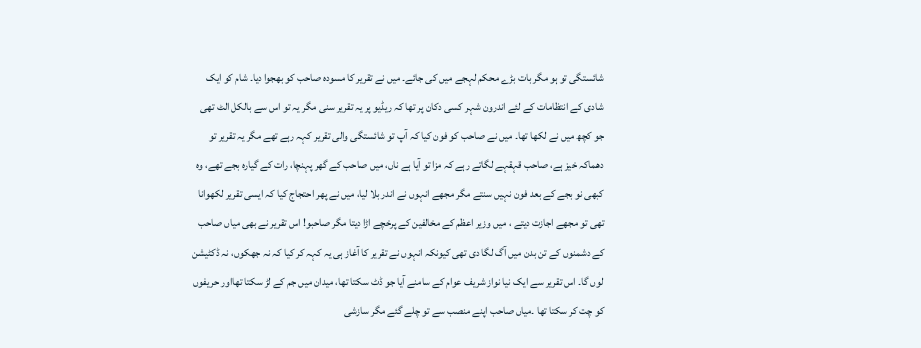شائستگی تو ہو مگر بات بڑے محکم لہجے میں کی جائے۔ میں نے تقریر کا مسودہ صاحب کو بھجوا دیا۔ شام کو ایک شادی کے انتظامات کے لئے اندرون شہر کسی دکان پر تھا کہ ریڈیو پر یہ تقریر سنی مگر یہ تو اس سے بالکل الٹ تھی جو کچھ میں نے لکھا تھا۔ میں نے صاحب کو فون کیا کہ آپ تو شائستگی والی تقریر کہہ رہے تھے مگر یہ تقریر تو دھماکہ خیز ہے، صاحب قہقہے لگاتے رہے کہ مزا تو آیا ہے ناں، میں صاحب کے گھر پہنچا، رات کے گیارہ بجے تھے، وہ کبھی نو بجے کے بعد فون نہیں سنتے مگر مجھے انہوں نے اندر بلا لیا، میں نے پھر احتجاج کیا کہ ایسی تقریر لکھوانا تھی تو مجھے اجازت دیتے ، میں وزیر اعظم کے مخالفین کے پرخچے اڑا دیتا مگر صاحبو! اس تقریر نے بھی میاں صاحب کے دشمنوں کے تن بدن میں آگ لگا دی تھی کیونکہ انہوں نے تقریر کا آغاز ہی یہ کہہ کر کیا کہ نہ جھکوں، نہ ڈکٹیشن لوں گا۔ اس تقریر سے ایک نیا نواز شریف عوام کے سامنے آیا جو ڈٹ سکتا تھا، میدان میں جم کے لڑ سکتا تھااور حریفوں کو چت کر سکتا تھا ۔میاں صاحب اپنے منصب سے تو چلے گئے مگر سازشی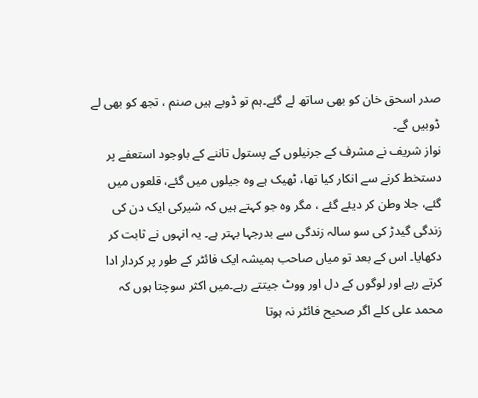صدر اسحق خان کو بھی ساتھ لے گئے۔ہم تو ڈوبے ہیں صنم ، تجھ کو بھی لے ڈوبیں گے۔
نواز شریف نے مشرف کے جرنیلوں کے پستول تاننے کے باوجود استعفے پر دستخط کرنے سے انکار کیا تھا، ٹھیک ہے وہ جیلوں میں گئے، قلعوں میں گئے، جلا وطن کر دیئے گئے ، مگر وہ جو کہتے ہیں کہ شیرکی ایک دن کی زندگی گیدڑ کی سو سالہ زندگی سے بدرجہا بہتر ہے۔ یہ انہوں نے ثابت کر دکھایا۔ اس کے بعد تو میاں صاحب ہمیشہ ایک فائٹر کے طور پر کردار ادا کرتے رہے اور لوگوں کے دل اور ووٹ جیتتے رہے۔میں اکثر سوچتا ہوں کہ محمد علی کلے اگر صحیح فائٹر نہ ہوتا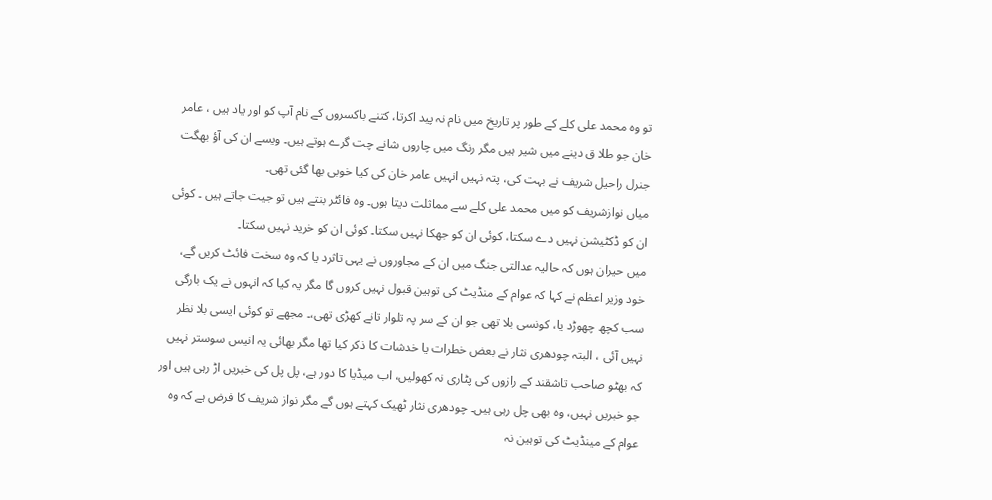تو وہ محمد علی کلے کے طور پر تاریخ میں نام نہ پید اکرتا، کتنے باکسروں کے نام آپ کو اور یاد ہیں ، عامر خان جو طلا ق دینے میں شیر ہیں مگر رنگ میں چاروں شانے چت گرے ہوتے ہیں۔ ویسے ان کی آؤ بھگت جنرل راحیل شریف نے بہت کی، پتہ نہیں انہیں عامر خان کی کیا خوبی بھا گئی تھی۔
میاں نوازشریف کو میں محمد علی کلے سے مماثلت دیتا ہوں۔ وہ فائٹر بنتے ہیں تو جیت جاتے ہیں ۔ کوئی ان کو ڈکٹیشن نہیں دے سکتا، کوئی ان کو جھکا نہیں سکتا۔ کوئی ان کو خرید نہیں سکتا۔
میں حیران ہوں کہ حالیہ عدالتی جنگ میں ان کے مجاوروں نے یہی تاثرد یا کہ وہ سخت فائٹ کریں گے، خود وزیر اعظم نے کہا کہ عوام کے منڈیٹ کی توہین قبول نہیں کروں گا مگر یہ کیا کہ انہوں نے یک بارگی سب کچھ چھوڑد یا، کونسی بلا تھی جو ان کے سر پہ تلوار تانے کھڑی تھی،۔ مجھے تو کوئی ایسی بلا نظر نہیں آئی ، البتہ چودھری نثار نے بعض خطرات یا خدشات کا ذکر کیا تھا مگر بھائی یہ انیس سوستر نہیں کہ بھٹو صاحب تاشقند کے رازوں کی پٹاری نہ کھولیں، اب میڈیا کا دور ہے، پل پل کی خبریں اڑ رہی ہیں اور جو خبریں نہیں، وہ بھی چل رہی ہیں۔ چودھری نثار ٹھیک کہتے ہوں گے مگر نواز شریف کا فرض ہے کہ وہ عوام کے مینڈیٹ کی توہین نہ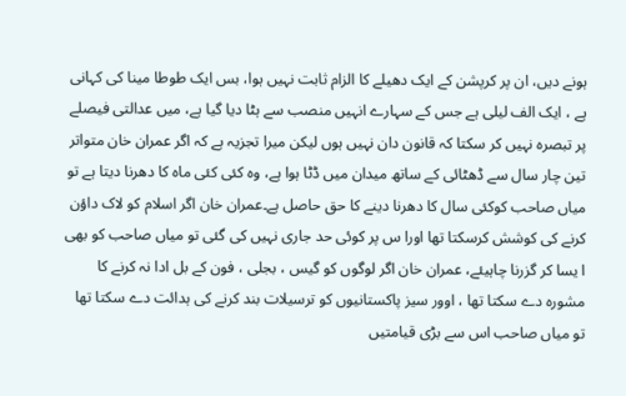ہونے دیں، ان پر کرپشن کے ایک دھیلے کا الزام ثابت نہیں ہوا، بس ایک طوطا مینا کی کہانی ہے ، ایک الف لیلی ہے جس کے سہارے انہیں منصب سے ہٹا دیا گیا ہے، میں عدالتی فیصلے پر تبصرہ نہیں کر سکتا کہ قانون دان نہیں ہوں لیکن میرا تجزیہ ہے کہ اگر عمران خان متواتر تین چار سال سے ڈھٹائی کے ساتھ میدان میں ڈٹا ہوا ہے، وہ کئی کئی ماہ کا دھرنا دیتا ہے تو میاں صاحب کوکئی سال کا دھرنا دینے کا حق حاصل ہے۔عمران خان اگر اسلام کو لاک داؤن کرنے کی کوشش کرسکتا تھا اورا س پر کوئی حد جاری نہیں کی گئی تو میاں صاحب کو بھی ا یسا کر گزرنا چاہیئے، عمران خان اگر لوگوں کو گیس ، بجلی ، فون کے بل ادا نہ کرنے کا مشورہ دے سکتا تھا ، اوور سیز پاکستانیوں کو ترسیلات بند کرنے کی ہدائت دے سکتا تھا تو میاں صاحب اس سے بڑی قیامتیں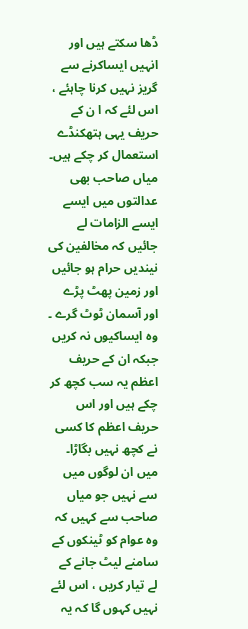ڈھا سکتے ہیں اور انہیں ایساکرنے سے گریز نہیں کرنا چاہئے ، اس لئے کہ ا ن کے حریف یہی ہتھکنڈے استعمال کر چکے ہیں۔ میاں صاحب بھی عدالتوں میں ایسے ایسے الزامات لے جائیں کہ مخالفین کی نیندیں حرام ہو جائیں اور زمین پھٹ پڑے اور آسمان ٹوٹ گرے ۔ وہ ایساکیوں نہ کریں جبکہ ان کے حریف اعظم یہ سب کچھ کر چکے ہیں اور اس حریف اعظم کا کسی نے کچھ نہیں بگاڑا۔
میں ان لوگوں میں سے نہیں جو میاں صاحب سے کہیں کہ وہ عوام کو ٹینکوں کے سامنے لیٹ جانے کے لے تیار کریں ، اس لئے نہیں کہوں گا کہ یہ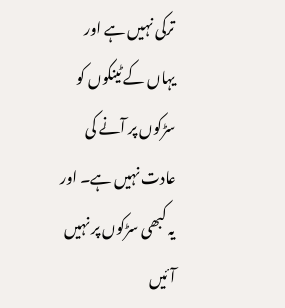ترکی نہیں ہے اور یہاں کے ٹینکوں کو سڑکوں پر آنے کی عادت نہیں ہے۔ اور یہ کبھی سڑکوں پر نہیں آئیں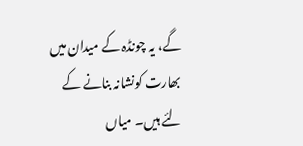گے، یہ چونڈہ کے میدان میں بھارت کونشانہ بنانے کے لئے ہیں۔ میاں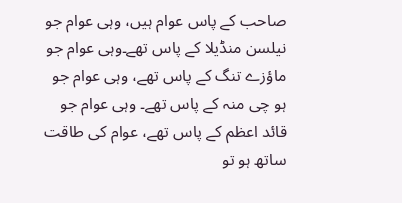صاحب کے پاس عوام ہیں، وہی عوام جو نیلسن منڈیلا کے پاس تھے۔وہی عوام جو ماؤزے تنگ کے پاس تھے، وہی عوام جو ہو چی منہ کے پاس تھے۔ وہی عوام جو قائد اعظم کے پاس تھے، عوام کی طاقت ساتھ ہو تو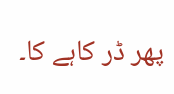پھر ڈر کاہے کا۔